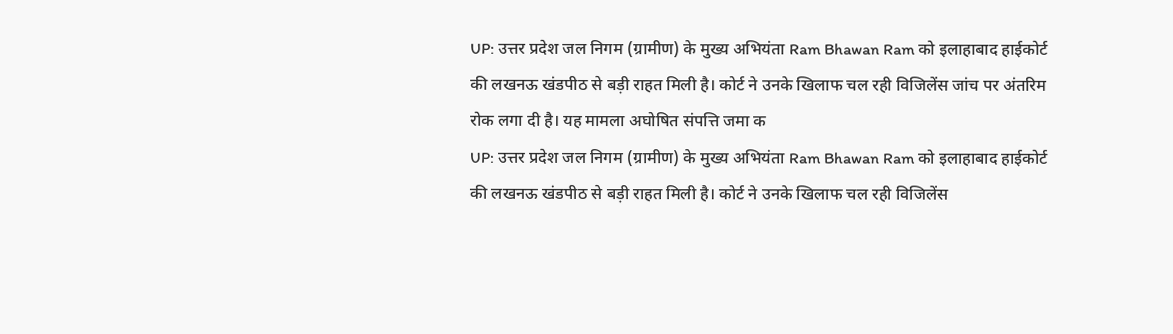UP: उत्तर प्रदेश जल निगम (ग्रामीण) के मुख्य अभियंता Ram Bhawan Ram को इलाहाबाद हाईकोर्ट की लखनऊ खंडपीठ से बड़ी राहत मिली है। कोर्ट ने उनके खिलाफ चल रही विजिलेंस जांच पर अंतरिम रोक लगा दी है। यह मामला अघोषित संपत्ति जमा क
UP: उत्तर प्रदेश जल निगम (ग्रामीण) के मुख्य अभियंता Ram Bhawan Ram को इलाहाबाद हाईकोर्ट की लखनऊ खंडपीठ से बड़ी राहत मिली है। कोर्ट ने उनके खिलाफ चल रही विजिलेंस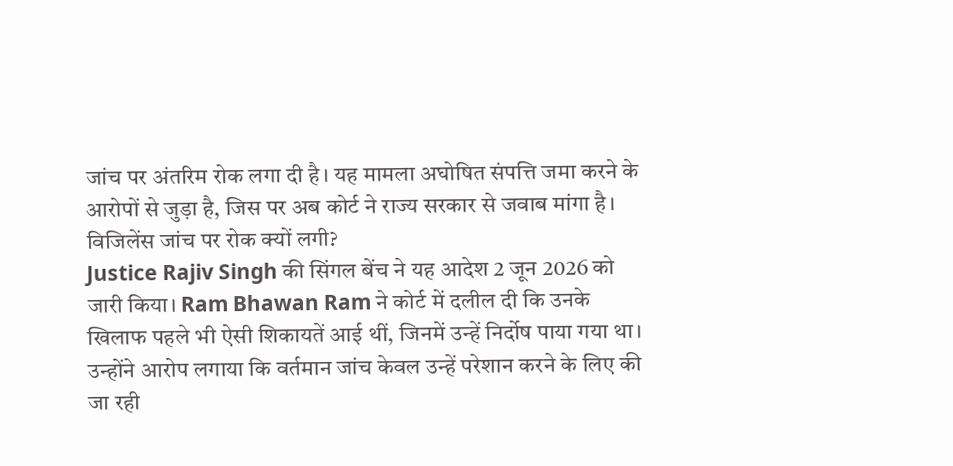जांच पर अंतरिम रोक लगा दी है। यह मामला अघोषित संपत्ति जमा करने के आरोपों से जुड़ा है, जिस पर अब कोर्ट ने राज्य सरकार से जवाब मांगा है।
विजिलेंस जांच पर रोक क्यों लगी?
Justice Rajiv Singh की सिंगल बेंच ने यह आदेश 2 जून 2026 को जारी किया। Ram Bhawan Ram ने कोर्ट में दलील दी कि उनके खिलाफ पहले भी ऐसी शिकायतें आई थीं, जिनमें उन्हें निर्दोष पाया गया था। उन्होंने आरोप लगाया कि वर्तमान जांच केवल उन्हें परेशान करने के लिए की जा रही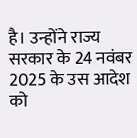है। उन्होंने राज्य सरकार के 24 नवंबर 2025 के उस आदेश को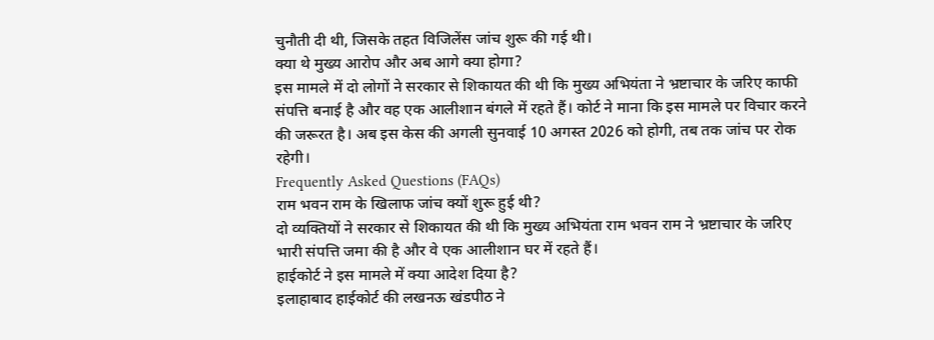चुनौती दी थी, जिसके तहत विजिलेंस जांच शुरू की गई थी।
क्या थे मुख्य आरोप और अब आगे क्या होगा?
इस मामले में दो लोगों ने सरकार से शिकायत की थी कि मुख्य अभियंता ने भ्रष्टाचार के जरिए काफी संपत्ति बनाई है और वह एक आलीशान बंगले में रहते हैं। कोर्ट ने माना कि इस मामले पर विचार करने की जरूरत है। अब इस केस की अगली सुनवाई 10 अगस्त 2026 को होगी, तब तक जांच पर रोक रहेगी।
Frequently Asked Questions (FAQs)
राम भवन राम के खिलाफ जांच क्यों शुरू हुई थी?
दो व्यक्तियों ने सरकार से शिकायत की थी कि मुख्य अभियंता राम भवन राम ने भ्रष्टाचार के जरिए भारी संपत्ति जमा की है और वे एक आलीशान घर में रहते हैं।
हाईकोर्ट ने इस मामले में क्या आदेश दिया है?
इलाहाबाद हाईकोर्ट की लखनऊ खंडपीठ ने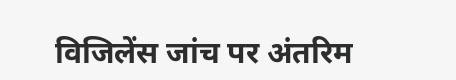विजिलेंस जांच पर अंतरिम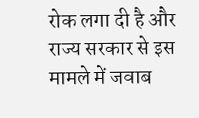रोक लगा दी है और राज्य सरकार से इस मामले में जवाब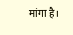मांगा है।